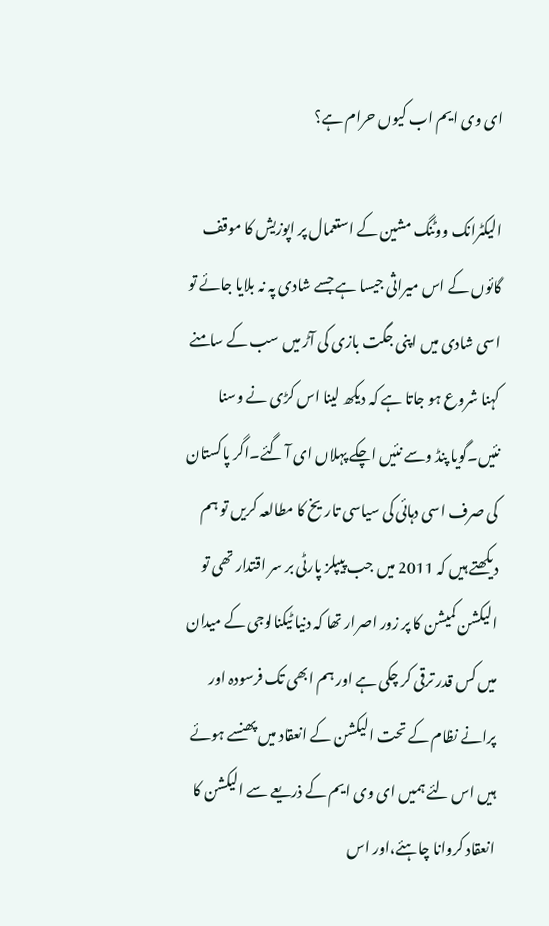ای وی ایم اب کیوں حرام ہے؟

الیکٹرانک ووٹنگ مشین کے استعمال پر اپوزیش کا موقف گائوں کے اس میراثی جیسا ہے جسے شادی پہ نہ بلایا جائے تو اسی شادی میں اپنی جگت بازی کی آڑ میں سب کے سامنے کہنا شروع ہو جاتا ہے کہ دیکھ لینا اس کڑی نے وسنا نئیں۔گویا پنڈ وسے نئیں اچکے پہلاں ای آ گئے۔اگر پاکستان کی صرف اسی دہائی کی سیاسی تاریخ کا مطالعہ کریں تو ہم دیکھتے ہیں کہ 2011 میں جب پیپلز پارٹی بر سر اقتدار تھی تو الیکشن کمیشن کا پر زور اصرار تھا کہ دنیا ٹیکنالوجی کے میدان میں کس قدر ترقی کر چکی ہے اور ہم ابھی تک فرسودہ اور پرانے نظام کے تحت الیکشن کے انعقاد میں پھنسے ہوئے ہیں اس لئے ہمیں ای وی ایم کے ذریعے سے الیکشن کا انعقاد کروانا چاہئے،اور اس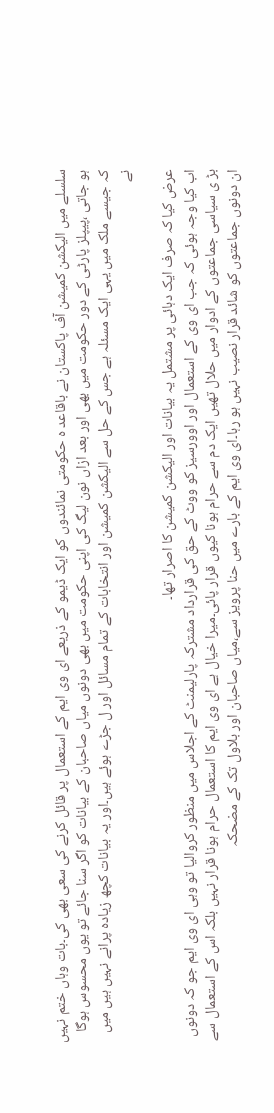سلسلے میں الیکشن کمیشن آف پاکستان نے باقاعد ہ حکومتی نمائندوں کو ایک ڈیمو کے ذریعے ای وی ایم کے استعمال پر قائل کرنے کی سعی بھی کی۔بات وہاں ختم نہیں ہو جاتی ،پیپلز پارٹی کے دور حکومت میں بھی اور بعد ازاں نون لیگ کی اپنی حکومت میں بھی دونوں میاں صاحبان کے بیانات کو اگر سنا جائے تو یوں محسوس ہوگا کہ جیسے ملک میں یہی ایک مسئلہ ہے جس کے حل سے الیکشن کمیشن اور انتخابات کے تمام مسائل اور ل جڑے ہوئے ہیں۔اور یہ بیانات کچھ زیادہ پرانے نہیں ہیں میں نے

عرض کیا کہ صرف ایک دہائی پر مشتمل یہ بیانات اور الیکشن کمیشن کا اصرار تھا۔
اب کیا وجہ ہوئی کہ جب ای وی کے استعمال اور اوورسیز کو ووٹ کے حق کی قرارداد مشترکہ پارلیمنٹ کے اجلاس میں منظور کروالیا تو وہی ای وی ایم جو کہ دونوں بڑ ی سیاسی جماعتوں کے ادوار میں حلال تھیں ایک دم سے حرام ہونا کیوں قرار پائی۔میرا خیال ہے ای وی ایم کا استعمال حرام ہونا قرار نہیں بلکہ اس کے استعمال سے ان دونوں جماعتوں کو شائد قرار نصیب نہیں ہو رہا۔ای وی ایم کے بارے میں حنا پرویز سے،میاں صاحبان اور بلاول تک کے مضحکہ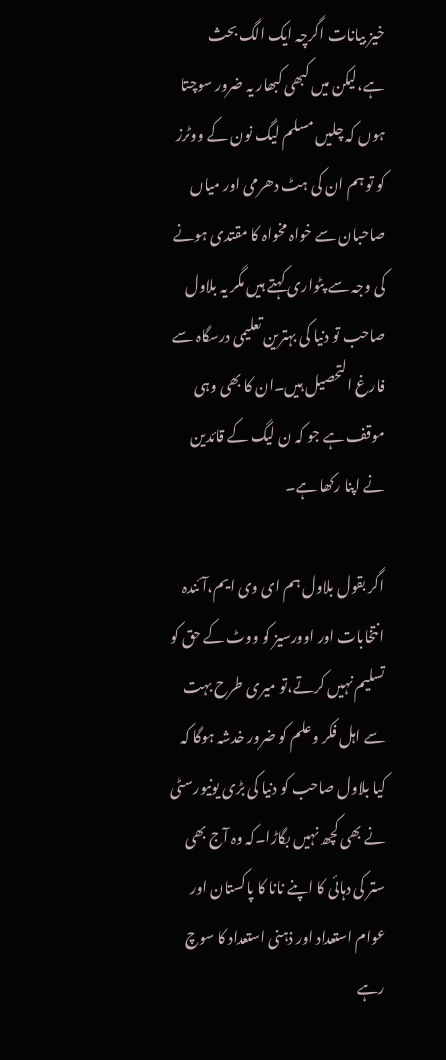خیز بیانات اگرچہ ایک الگ بحث ہے،لیکن میں کبھی کبھار یہ ضرور سوچتا ہوں کہ چلیں مسلم لیگ نون کے ووٹرز کو تو ہم ان کی ہٹ دھرمی اور میاں صاحبان سے خواہ مخواہ کا مقتدی ہونے کی وجہ سے پٹواری کہتے ہیں مگر یہ بلاول صاحب تو دنیا کی بہترین تعلیمی درسگاہ سے فارغ التحصیل ہیں۔ان کا بھی وہی موقف ہے جو کہ ن لیگ کے قائدین نے اپنا رکھا ہے۔

اگر بقول بلاول ہم ای وی ایم،آئندہ انتخابات اور اوورسیز کو ووٹ کے حق کو تسلیم نہیں کرتے،تو میری طرح بہت سے اہل فکر وعلم کو ضرور خدشہ ہوگا کہ کیا بلاول صاحب کو دنیا کی بڑی یونیورسٹی نے بھی کچھ نہیں بگاڑا۔کہ وہ آج بھی ستر کی دہائی کا اپنے نانا کا پاکستان اور عوام استعداد اور ذہنی استعداد کا سوچ رہے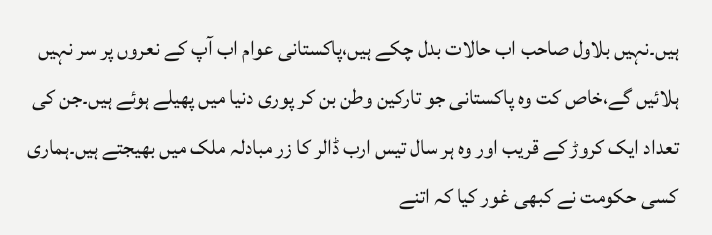ہیں۔نہیں بلاول صاحب اب حالات بدل چکے ہیں،پاکستانی عوام اب آپ کے نعروں پر سر نہیں ہلائیں گے،خاص کت وہ پاکستانی جو تارکین وطن بن کر پوری دنیا میں پھیلے ہوئے ہیں۔جن کی تعداد ایک کروڑ کے قریب اور وہ ہر سال تیس ارب ڈالر کا زر مبادلہ ملک میں بھیجتے ہیں۔ہماری کسی حکومت نے کبھی غور کیا کہ اتنے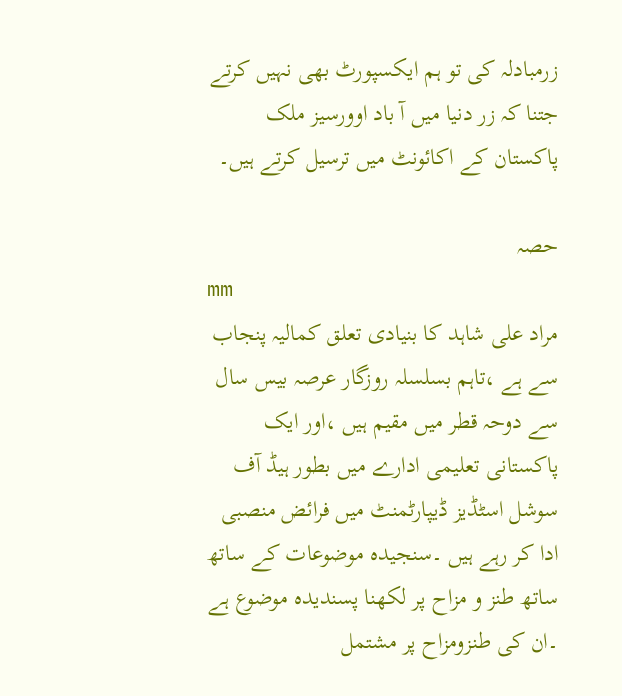زرمبادلہ کی تو ہم ایکسپورٹ بھی نہیں کرتے جتنا کہ زر دنیا میں آ باد اوورسیز ملک پاکستان کے اکائونٹ میں ترسیل کرتے ہیں۔

حصہ
mm
مراد علی شاہد کا بنیادی تعلق کمالیہ پنجاب سے ہے ،تاہم بسلسلہ روزگار عرصہ بیس سال سے دوحہ قطر میں مقیم ہیں ،اور ایک پاکستانی تعلیمی ادارے میں بطور ہیڈ آف سوشل اسٹڈیز ڈیپارٹمنٹ میں فرائض منصبی ادا کر رہے ہیں ۔سنجیدہ موضوعات کے ساتھ ساتھ طنز و مزاح پر لکھنا پسندیدہ موضوع ہے ۔ان کی طنزومزاح پر مشتمل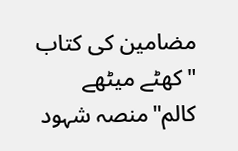مضامین کی کتاب "کھٹے میٹھے کالم"منصہ شہود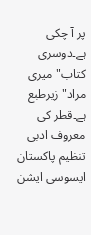پر آ چکی ہے۔دوسری کتاب"میری مراد"زیرطبع ہے۔قطر کی معروف ادبی تنظیم پاکستان ایسوسی ایشن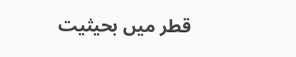قطر میں بحیثیت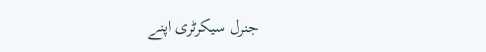جنرل سیکرٹری اپنے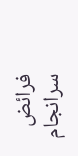فرائض سرانجام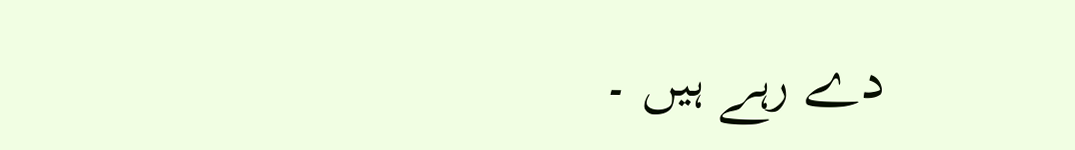دے رہے ہیں ۔